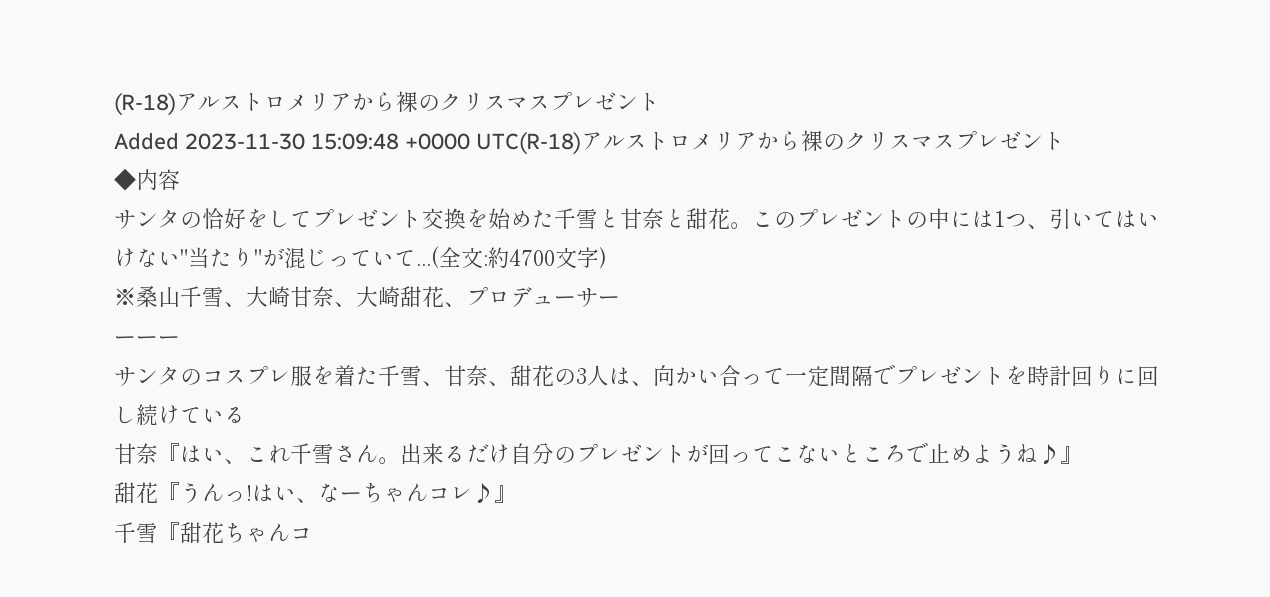(R-18)アルストロメリアから裸のクリスマスプレゼント
Added 2023-11-30 15:09:48 +0000 UTC(R-18)アルストロメリアから裸のクリスマスプレゼント
◆内容
サンタの恰好をしてプレゼント交換を始めた千雪と甘奈と甜花。このプレゼントの中には1つ、引いてはいけない"当たり"が混じっていて...(全文:約4700文字)
※桑山千雪、大崎甘奈、大崎甜花、プロデューサー
ーーー
サンタのコスプレ服を着た千雪、甘奈、甜花の3人は、向かい合って一定間隔でプレゼントを時計回りに回し続けている
甘奈『はい、これ千雪さん。出来るだけ自分のプレゼントが回ってこないところで止めようね♪』
甜花『うんっ!はい、なーちゃんコレ♪』
千雪『甜花ちゃんコ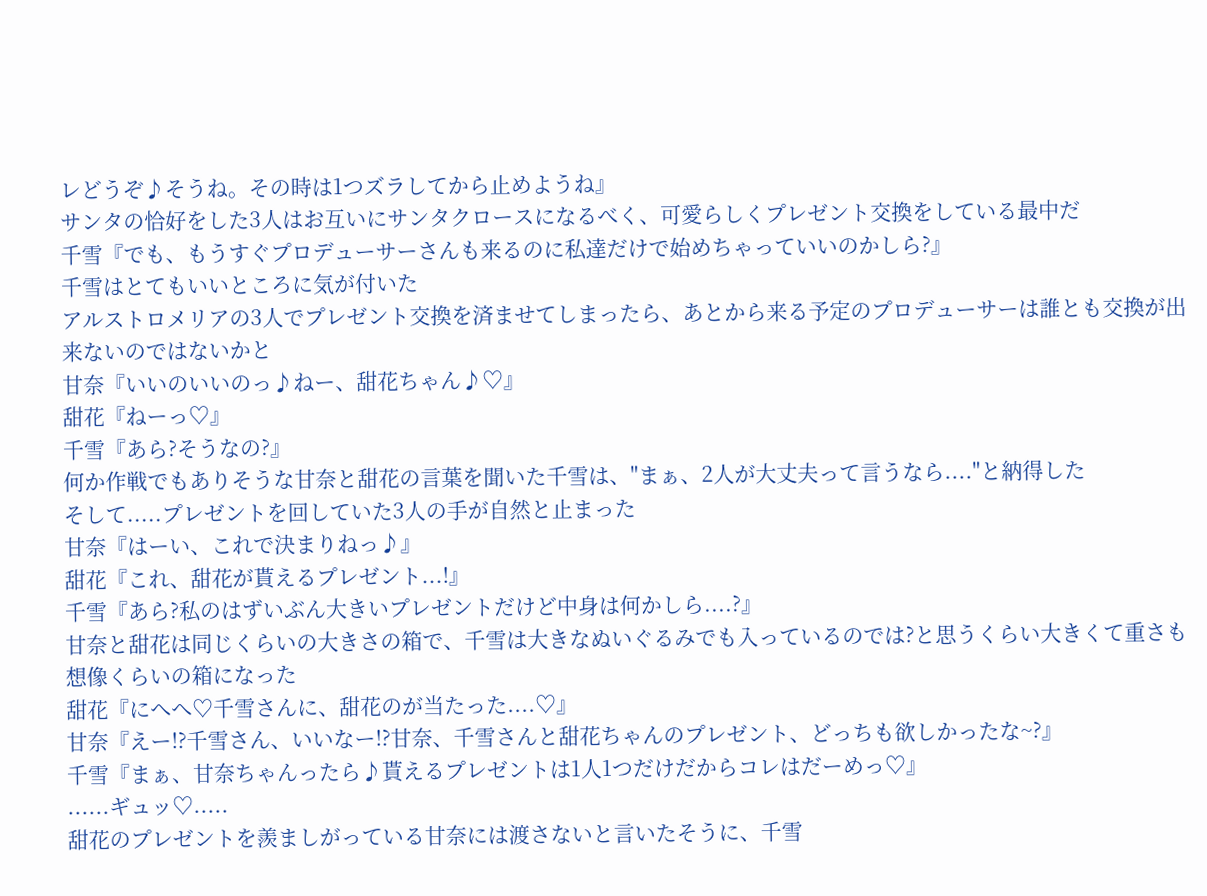レどうぞ♪そうね。その時は1つズラしてから止めようね』
サンタの恰好をした3人はお互いにサンタクロースになるべく、可愛らしくプレゼント交換をしている最中だ
千雪『でも、もうすぐプロデューサーさんも来るのに私達だけで始めちゃっていいのかしら?』
千雪はとてもいいところに気が付いた
アルストロメリアの3人でプレゼント交換を済ませてしまったら、あとから来る予定のプロデューサーは誰とも交換が出来ないのではないかと
甘奈『いいのいいのっ♪ねー、甜花ちゃん♪♡』
甜花『ねーっ♡』
千雪『あら?そうなの?』
何か作戦でもありそうな甘奈と甜花の言葉を聞いた千雪は、"まぁ、2人が大丈夫って言うなら...."と納得した
そして.....プレゼントを回していた3人の手が自然と止まった
甘奈『はーい、これで決まりねっ♪』
甜花『これ、甜花が貰えるプレゼント...!』
千雪『あら?私のはずいぶん大きいプレゼントだけど中身は何かしら....?』
甘奈と甜花は同じくらいの大きさの箱で、千雪は大きなぬいぐるみでも入っているのでは?と思うくらい大きくて重さも想像くらいの箱になった
甜花『にへへ♡千雪さんに、甜花のが当たった....♡』
甘奈『えー!?千雪さん、いいなー!?甘奈、千雪さんと甜花ちゃんのプレゼント、どっちも欲しかったな~?』
千雪『まぁ、甘奈ちゃんったら♪貰えるプレゼントは1人1つだけだからコレはだーめっ♡』
......ギュッ♡.....
甜花のプレゼントを羨ましがっている甘奈には渡さないと言いたそうに、千雪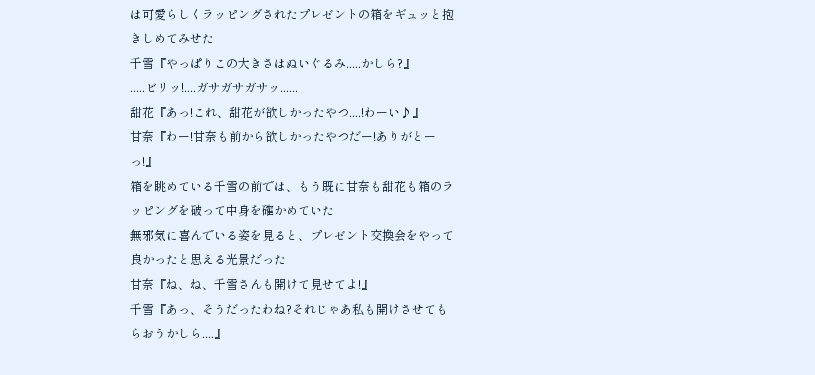は可愛らしくラッピングされたプレゼントの箱をギュッと抱きしめてみせた
千雪『やっぱりこの大きさはぬいぐるみ.....かしら?』
.....ビリッ!....ガサガサガサッ......
甜花『あっ!これ、甜花が欲しかったやつ....!わーい♪』
甘奈『わー!甘奈も前から欲しかったやつだー!ありがとーっ!』
箱を眺めている千雪の前では、もう既に甘奈も甜花も箱のラッピングを破って中身を確かめていた
無邪気に喜んでいる姿を見ると、プレゼント交換会をやって良かったと思える光景だった
甘奈『ね、ね、千雪さんも開けて見せてよ!』
千雪『あっ、そうだったわね?それじゃあ私も開けさせてもらおうかしら....』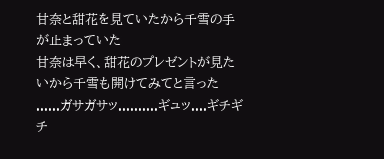甘奈と甜花を見ていたから千雪の手が止まっていた
甘奈は早く、甜花のプレゼントが見たいから千雪も開けてみてと言った
......ガサガサッ..........ギュッ....ギチギチ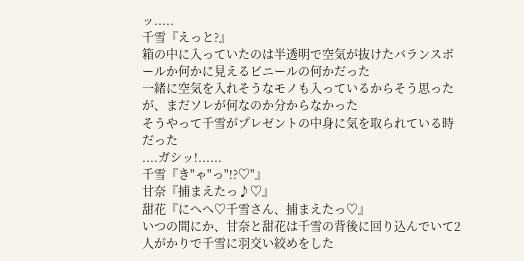ッ.....
千雪『えっと?』
箱の中に入っていたのは半透明で空気が抜けたバランスボールか何かに見えるビニールの何かだった
一緒に空気を入れそうなモノも入っているからそう思ったが、まだソレが何なのか分からなかった
そうやって千雪がプレゼントの中身に気を取られている時だった
....ガシッ!......
千雪『き"ゃ"っ"!?♡"』
甘奈『捕まえたっ♪♡』
甜花『にへへ♡千雪さん、捕まえたっ♡』
いつの間にか、甘奈と甜花は千雪の背後に回り込んでいて2人がかりで千雪に羽交い絞めをした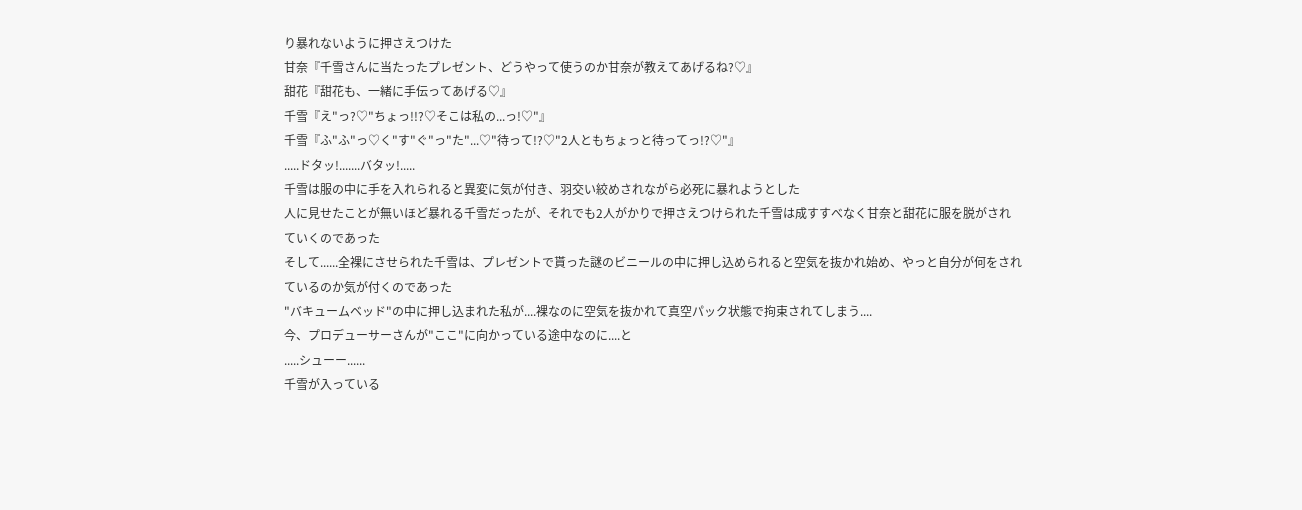り暴れないように押さえつけた
甘奈『千雪さんに当たったプレゼント、どうやって使うのか甘奈が教えてあげるね?♡』
甜花『甜花も、一緒に手伝ってあげる♡』
千雪『え"っ?♡"ちょっ!!?♡そこは私の...っ!♡"』
千雪『ふ"ふ"っ♡く"す"ぐ"っ"た"...♡"待って!?♡"2人ともちょっと待ってっ!?♡"』
.....ドタッ!.......バタッ!.....
千雪は服の中に手を入れられると異変に気が付き、羽交い絞めされながら必死に暴れようとした
人に見せたことが無いほど暴れる千雪だったが、それでも2人がかりで押さえつけられた千雪は成すすべなく甘奈と甜花に服を脱がされていくのであった
そして......全裸にさせられた千雪は、プレゼントで貰った謎のビニールの中に押し込められると空気を抜かれ始め、やっと自分が何をされているのか気が付くのであった
"バキュームベッド"の中に押し込まれた私が....裸なのに空気を抜かれて真空パック状態で拘束されてしまう....
今、プロデューサーさんが"ここ"に向かっている途中なのに....と
.....シューー......
千雪が入っている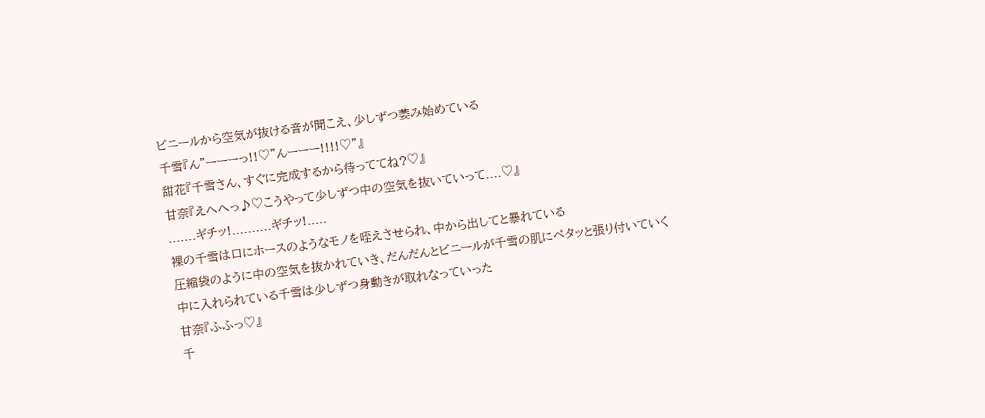ビニールから空気が抜ける音が聞こえ、少しずつ萎み始めている
千雪『ん"ーーーっ!!♡"んーーー!!!!♡"』
甜花『千雪さん、すぐに完成するから待っててね?♡』
甘奈『えへへっ♪♡こうやって少しずつ中の空気を抜いていって....♡』
.......ギチッ!..........ギチッ!.....
裸の千雪は口にホースのようなモノを咥えさせられ、中から出してと暴れている
圧縮袋のように中の空気を抜かれていき、だんだんとビニールが千雪の肌にペタッと張り付いていく
中に入れられている千雪は少しずつ身動きが取れなっていった
甘奈『ふふっ♡』
千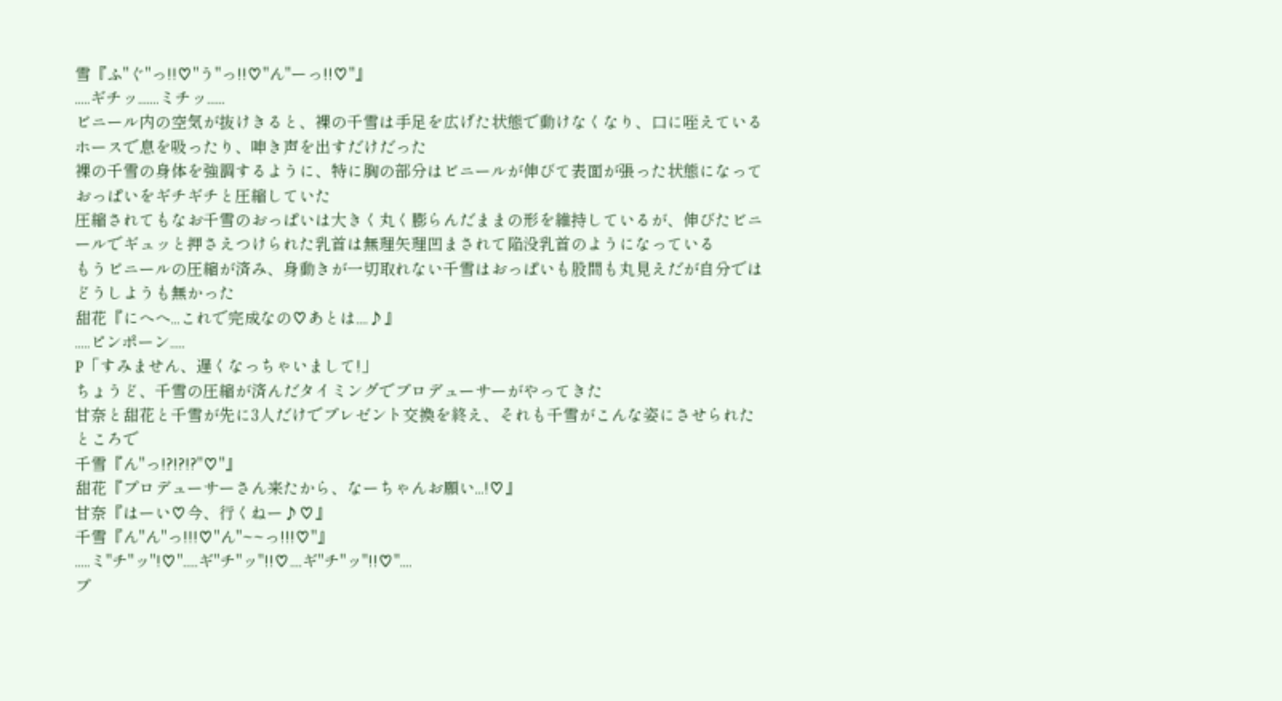雪『ふ"ぐ"っ!!♡"う"っ!!♡"ん"ーっ!!♡"』
.....ギチッ.......ミチッ......
ビニール内の空気が抜けきると、裸の千雪は手足を広げた状態で動けなくなり、口に咥えているホースで息を吸ったり、呻き声を出すだけだった
裸の千雪の身体を強調するように、特に胸の部分はビニールが伸びて表面が張った状態になっておっぱいをギチギチと圧縮していた
圧縮されてもなお千雪のおっぱいは大きく丸く膨らんだままの形を維持しているが、伸びたビニールでギュッと押さえつけられた乳首は無理矢理凹まされて陥没乳首のようになっている
もうビニールの圧縮が済み、身動きが一切取れない千雪はおっぱいも股間も丸見えだが自分ではどうしようも無かった
甜花『にへへ...これで完成なの♡あとは....♪』
.....ピンポーン.....
P「すみません、遅くなっちゃいまして!」
ちょうど、千雪の圧縮が済んだタイミングでプロデューサーがやってきた
甘奈と甜花と千雪が先に3人だけでプレゼント交換を終え、それも千雪がこんな姿にさせられたところで
千雪『ん"っ!?!?!?"♡"』
甜花『プロデューサーさん来たから、なーちゃんお願い...!♡』
甘奈『はーい♡今、行くねー♪♡』
千雪『ん"ん"っ!!!♡"ん"~~っ!!!♡"』
.....ミ"チ"ッ"!♡".....ギ"チ"ッ"!!♡....ギ"チ"ッ"!!♡"....
プ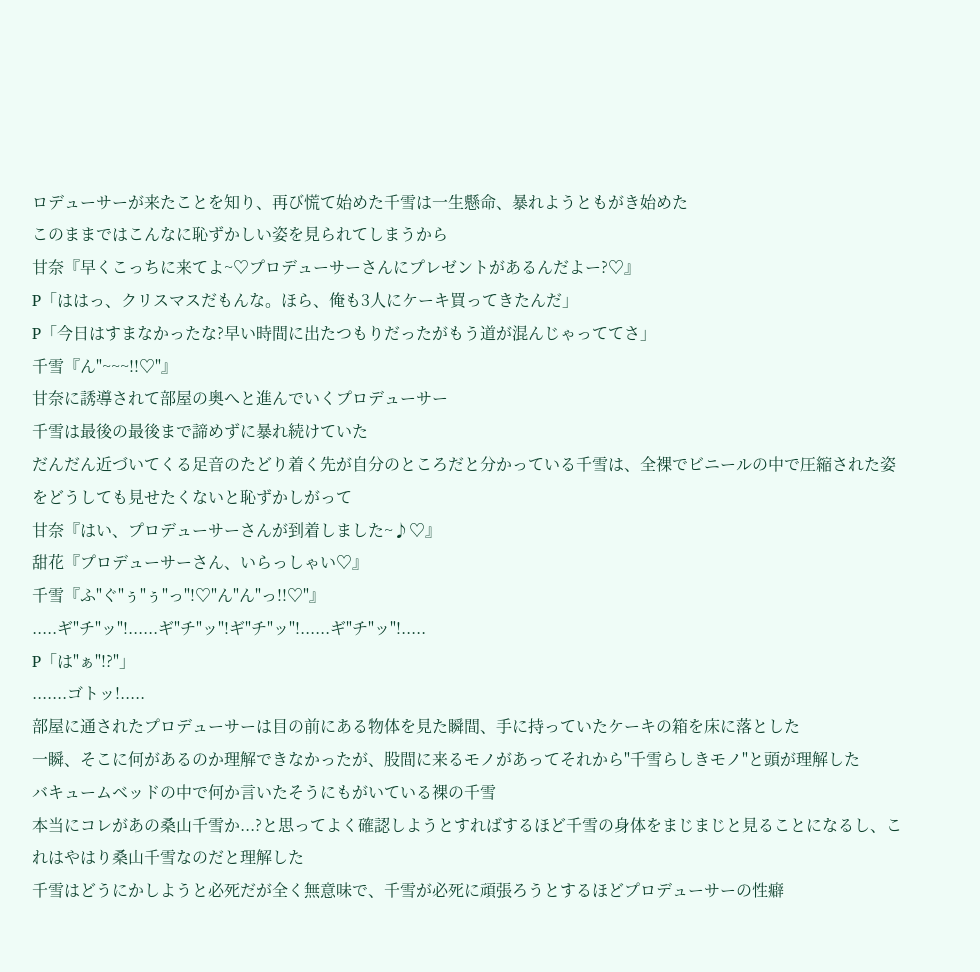ロデューサーが来たことを知り、再び慌て始めた千雪は一生懸命、暴れようともがき始めた
このままではこんなに恥ずかしい姿を見られてしまうから
甘奈『早くこっちに来てよ~♡プロデューサーさんにプレゼントがあるんだよー?♡』
P「ははっ、クリスマスだもんな。ほら、俺も3人にケーキ買ってきたんだ」
P「今日はすまなかったな?早い時間に出たつもりだったがもう道が混んじゃっててさ」
千雪『ん"~~~!!♡"』
甘奈に誘導されて部屋の奥へと進んでいくプロデューサー
千雪は最後の最後まで諦めずに暴れ続けていた
だんだん近づいてくる足音のたどり着く先が自分のところだと分かっている千雪は、全裸でビニールの中で圧縮された姿をどうしても見せたくないと恥ずかしがって
甘奈『はい、プロデューサーさんが到着しました~♪♡』
甜花『プロデューサーさん、いらっしゃい♡』
千雪『ふ"ぐ"ぅ"ぅ"っ"!♡"ん"ん"っ!!♡"』
.....ギ"チ"ッ"!......ギ"チ"ッ"!ギ"チ"ッ"!......ギ"チ"ッ"!.....
P「は"ぁ"!?"」
.......ゴトッ!.....
部屋に通されたプロデューサーは目の前にある物体を見た瞬間、手に持っていたケーキの箱を床に落とした
一瞬、そこに何があるのか理解できなかったが、股間に来るモノがあってそれから"千雪らしきモノ"と頭が理解した
バキュームベッドの中で何か言いたそうにもがいている裸の千雪
本当にコレがあの桑山千雪か...?と思ってよく確認しようとすればするほど千雪の身体をまじまじと見ることになるし、これはやはり桑山千雪なのだと理解した
千雪はどうにかしようと必死だが全く無意味で、千雪が必死に頑張ろうとするほどプロデューサーの性癖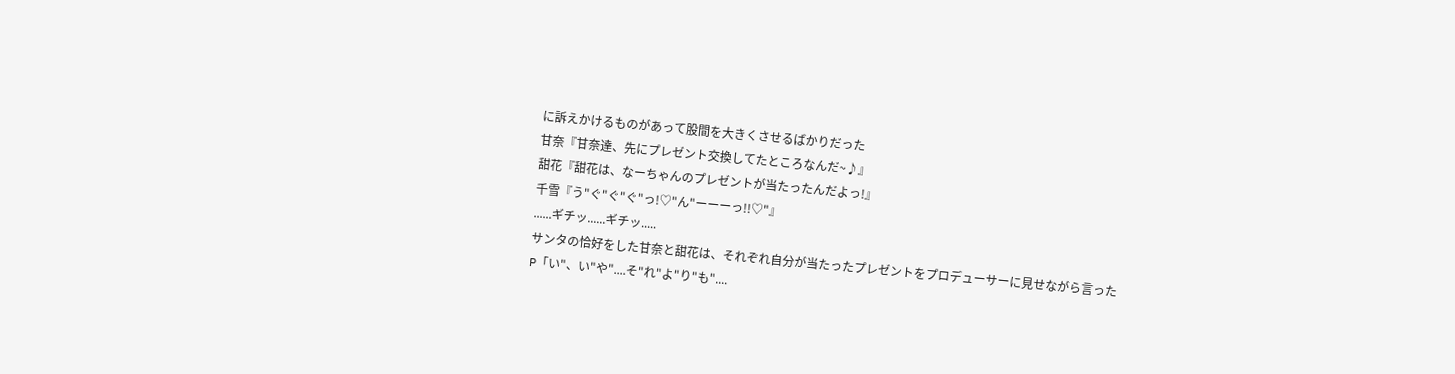に訴えかけるものがあって股間を大きくさせるばかりだった
甘奈『甘奈達、先にプレゼント交換してたところなんだ~♪』
甜花『甜花は、なーちゃんのプレゼントが当たったんだよっ!』
千雪『う"ぐ"ぐ"ぐ"っ!♡"ん"ーーーっ!!♡"』
......ギチッ......ギチッ.....
サンタの恰好をした甘奈と甜花は、それぞれ自分が当たったプレゼントをプロデューサーに見せながら言った
P「い"、い"や"....そ"れ"よ"り"も"....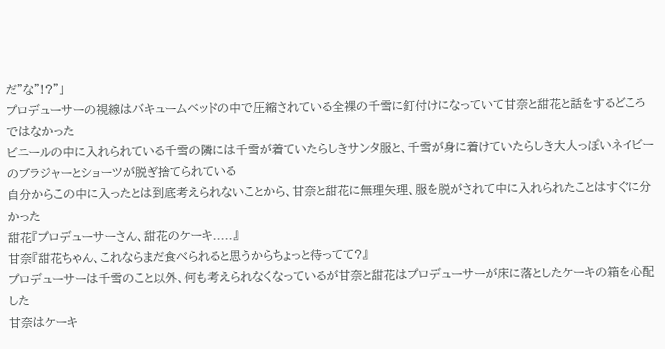だ"な"!?"」
プロデューサーの視線はバキュームベッドの中で圧縮されている全裸の千雪に釘付けになっていて甘奈と甜花と話をするどころではなかった
ビニールの中に入れられている千雪の隣には千雪が着ていたらしきサンタ服と、千雪が身に着けていたらしき大人っぽいネイビーのブラジャーとショーツが脱ぎ捨てられている
自分からこの中に入ったとは到底考えられないことから、甘奈と甜花に無理矢理、服を脱がされて中に入れられたことはすぐに分かった
甜花『プロデューサーさん、甜花のケーキ.....』
甘奈『甜花ちゃん、これならまだ食べられると思うからちょっと待ってて?』
プロデューサーは千雪のこと以外、何も考えられなくなっているが甘奈と甜花はプロデューサーが床に落としたケーキの箱を心配した
甘奈はケーキ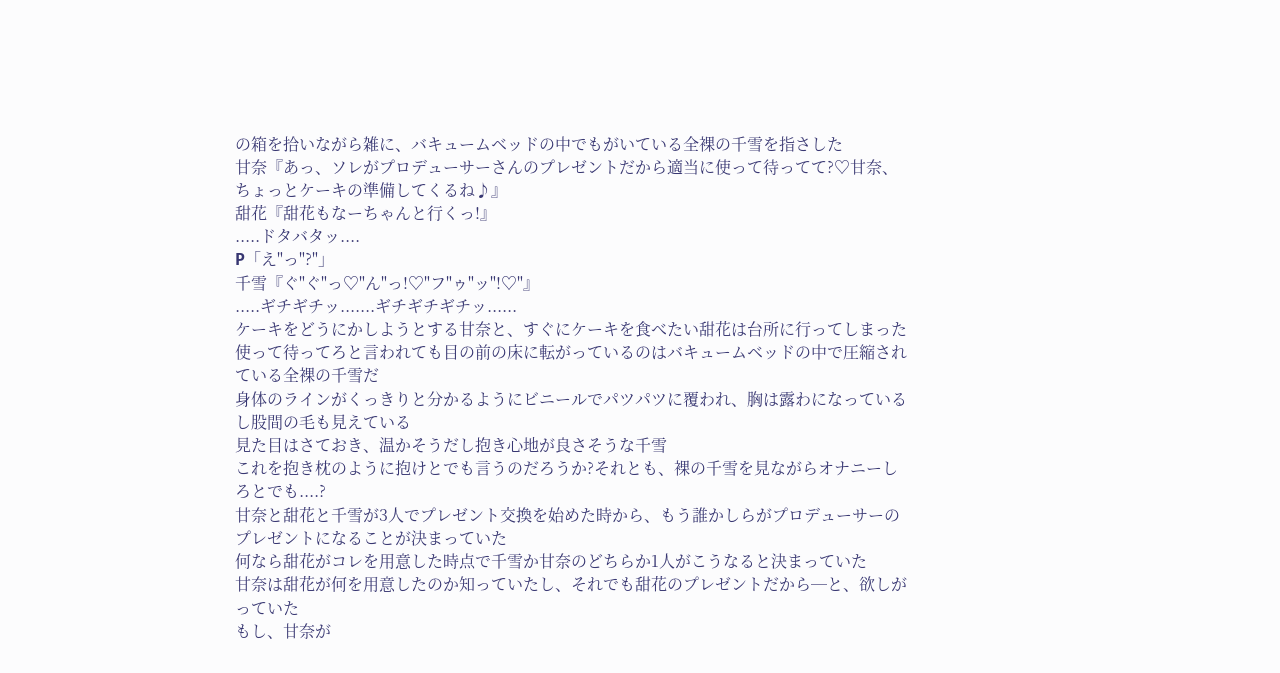の箱を拾いながら雑に、バキュームベッドの中でもがいている全裸の千雪を指さした
甘奈『あっ、ソレがプロデューサーさんのプレゼントだから適当に使って待ってて?♡甘奈、ちょっとケーキの準備してくるね♪』
甜花『甜花もなーちゃんと行くっ!』
.....ドタバタッ....
P「え"っ"?"」
千雪『ぐ"ぐ"っ♡"ん"っ!♡"フ"ゥ"ッ"!♡"』
.....ギチギチッ.......ギチギチギチッ......
ケーキをどうにかしようとする甘奈と、すぐにケーキを食べたい甜花は台所に行ってしまった
使って待ってろと言われても目の前の床に転がっているのはバキュームベッドの中で圧縮されている全裸の千雪だ
身体のラインがくっきりと分かるようにビニールでパツパツに覆われ、胸は露わになっているし股間の毛も見えている
見た目はさておき、温かそうだし抱き心地が良さそうな千雪
これを抱き枕のように抱けとでも言うのだろうか?それとも、裸の千雪を見ながらオナニーしろとでも....?
甘奈と甜花と千雪が3人でプレゼント交換を始めた時から、もう誰かしらがプロデューサーのプレゼントになることが決まっていた
何なら甜花がコレを用意した時点で千雪か甘奈のどちらか1人がこうなると決まっていた
甘奈は甜花が何を用意したのか知っていたし、それでも甜花のプレゼントだから─と、欲しがっていた
もし、甘奈が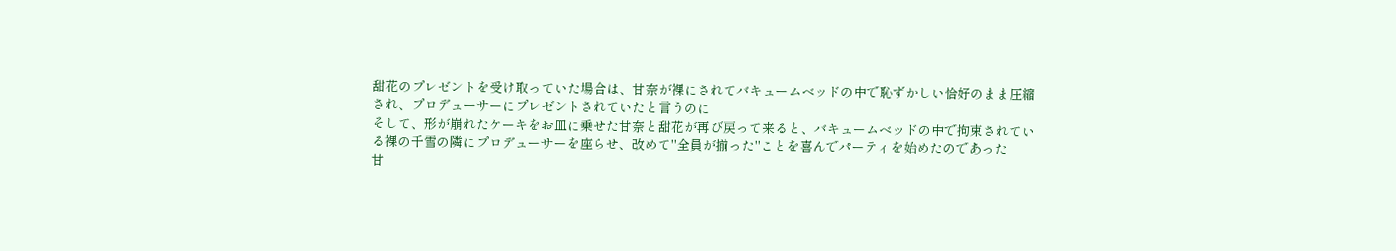甜花のプレゼントを受け取っていた場合は、甘奈が裸にされてバキュームベッドの中で恥ずかしい恰好のまま圧縮され、プロデューサーにプレゼントされていたと言うのに
そして、形が崩れたケーキをお皿に乗せた甘奈と甜花が再び戻って来ると、バキュームベッドの中で拘束されている裸の千雪の隣にプロデューサーを座らせ、改めて"全員が揃った"ことを喜んでパーティを始めたのであった
甘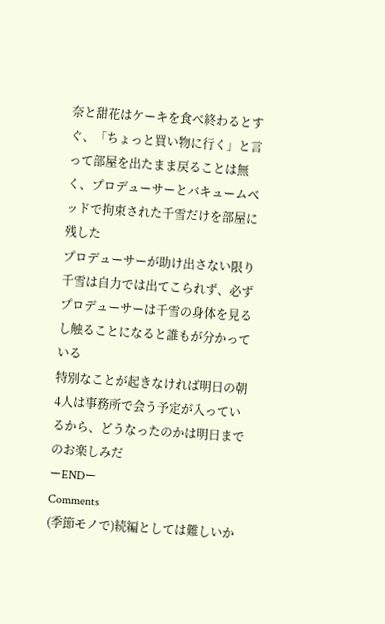奈と甜花はケーキを食べ終わるとすぐ、「ちょっと買い物に行く」と言って部屋を出たまま戻ることは無く、プロデューサーとバキュームベッドで拘束された千雪だけを部屋に残した
プロデューサーが助け出さない限り千雪は自力では出てこられず、必ずプロデューサーは千雪の身体を見るし触ることになると誰もが分かっている
特別なことが起きなければ明日の朝4人は事務所で会う予定が入っているから、どうなったのかは明日までのお楽しみだ
ーENDー
Comments
(季節モノで)続編としては難しいか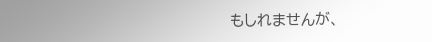もしれませんが、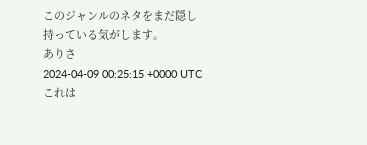このジャンルのネタをまだ隠し持っている気がします。
ありさ
2024-04-09 00:25:15 +0000 UTCこれは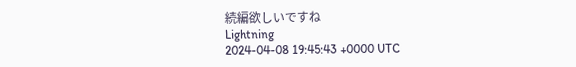続編欲しいですね
Lightning
2024-04-08 19:45:43 +0000 UTC